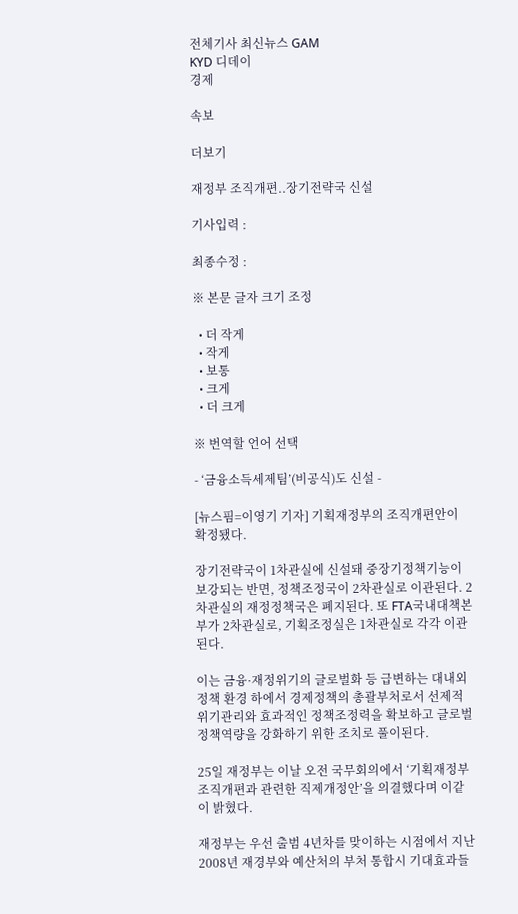전체기사 최신뉴스 GAM
KYD 디데이
경제

속보

더보기

재정부 조직개편..장기전략국 신설

기사입력 :

최종수정 :

※ 본문 글자 크기 조정

  • 더 작게
  • 작게
  • 보통
  • 크게
  • 더 크게

※ 번역할 언어 선택

- ‘금융소득세제팀’(비공식)도 신설 -

[뉴스핌=이영기 기자] 기획재정부의 조직개편안이 확정됐다.

장기전략국이 1차관실에 신설돼 중장기정책기능이 보강되는 반면, 정책조정국이 2차관실로 이관된다. 2차관실의 재정정책국은 폐지된다. 또 FTA국내대책본부가 2차관실로, 기획조정실은 1차관실로 각각 이관된다.

이는 금융·재정위기의 글로벌화 등 급변하는 대내외 정책 환경 하에서 경제정책의 총괄부처로서 선제적 위기관리와 효과적인 정책조정력을 확보하고 글로벌 정책역량을 강화하기 위한 조치로 풀이된다.

25일 재정부는 이날 오전 국무회의에서 ‘기획재정부 조직개편과 관련한 직제개정안’을 의결했다며 이같이 밝혔다.

재정부는 우선 출범 4년차를 맞이하는 시점에서 지난 2008년 재경부와 예산처의 부처 통합시 기대효과들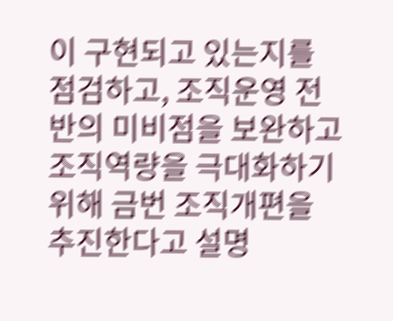이 구현되고 있는지를 점검하고, 조직운영 전반의 미비점을 보완하고 조직역량을 극대화하기 위해 금번 조직개편을 추진한다고 설명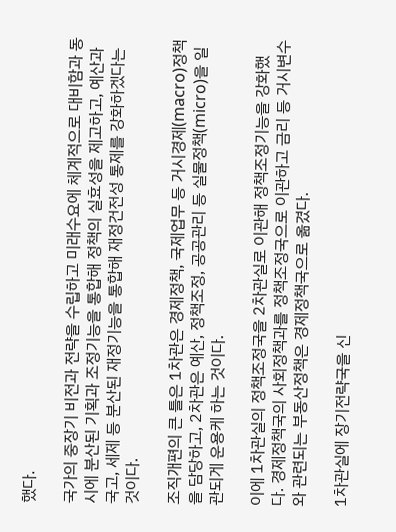했다.

국가의 중장기 비전과 전략을 수립하고 미래수요에 체계적으로 대비함과 동시에 분산된 기획과 조정기능을 통합해 정책의 실효성을 제고하고, 예산과 국고, 세제 등 분산된 재정기능을 통합해 재정건전성 통제를 강화하겠다는 것이다.

조직개편의 큰 틀은 1차관은 경제정책, 국제업무 등 거시경제(macro)정책을 담당하고, 2차관은 예산, 정책조정, 공공관리 등 실물정책(micro)을 일관되게 운용케 하는 것이다.

이에 1차관실의 정책조정국을 2차관실로 이관해 정책조정기능을 강화했다. 경제정책국의 사회정책과를 정책조정국으로 이관하고 금리 등 거시변수와 관련되는 부동산정책은 경제정책국으로 옮겼다.

1차관실에 장기전략국을 신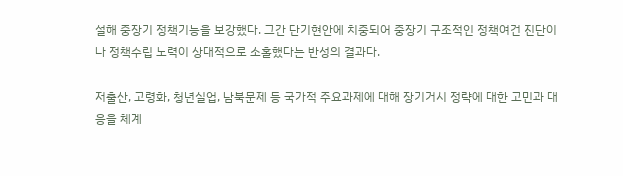설해 중장기 정책기능을 보강했다. 그간 단기현안에 치중되어 중장기 구조적인 정책여건 진단이나 정책수립 노력이 상대적으로 소홀했다는 반성의 결과다.

저출산, 고령화, 청년실업, 남북문제 등 국가적 주요과제에 대해 장기거시 정략에 대한 고민과 대응을 체계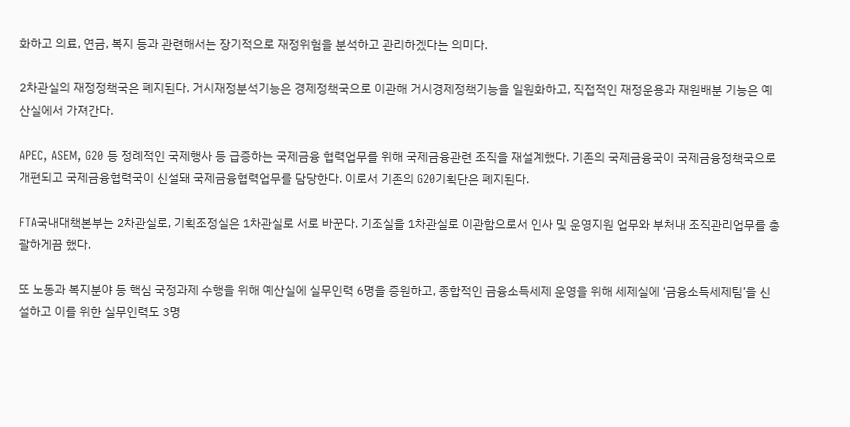화하고 의료, 연금, 복지 등과 관련해서는 장기적으로 재정위험을 분석하고 관리하겠다는 의미다.

2차관실의 재정정책국은 폐지된다. 거시재정분석기능은 경제정책국으로 이관해 거시경제정책기능을 일원화하고, 직접적인 재정운용과 재원배분 기능은 예산실에서 가져간다.

APEC, ASEM, G20 등 정례적인 국제행사 등 급증하는 국제금융 협력업무를 위해 국제금융관련 조직을 재설계했다. 기존의 국제금융국이 국제금융정책국으로 개편되고 국제금융협력국이 신설돼 국제금융협력업무를 담당한다. 이로서 기존의 G20기획단은 폐지된다.

FTA국내대책본부는 2차관실로, 기획조정실은 1차관실로 서로 바꾼다. 기조실을 1차관실로 이관함으로서 인사 및 운영지원 업무와 부처내 조직관리업무를 총괄하게끔 했다.

또 노동과 복지분야 등 핵심 국정과제 수행을 위해 예산실에 실무인력 6명을 증원하고, 종합적인 금융소득세제 운영을 위해 세제실에 ‘금융소득세제팀’을 신설하고 이를 위한 실무인력도 3명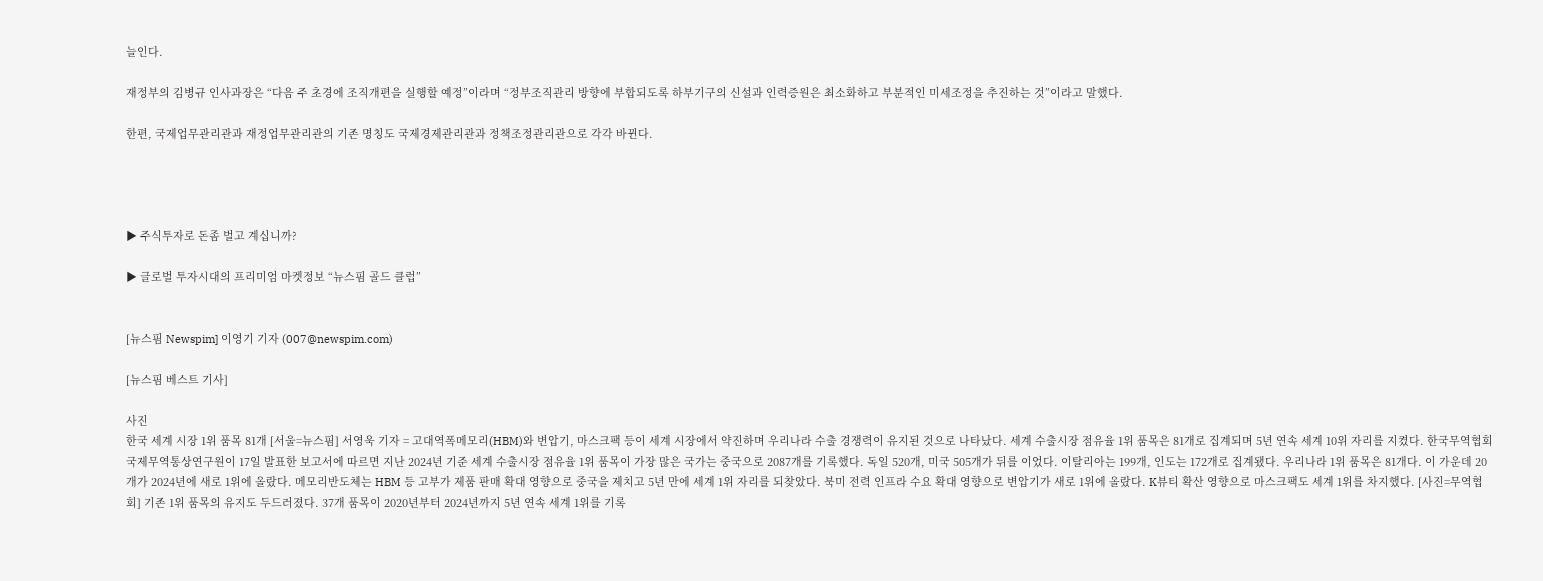늘인다.

재정부의 김병규 인사과장은 “다음 주 초경에 조직개편을 실행할 예정”이라며 “정부조직관리 방향에 부합되도록 하부기구의 신설과 인력증원은 최소화하고 부분적인 미세조정을 추진하는 것”이라고 말했다.

한편, 국제업무관리관과 재정업무관리관의 기존 명칭도 국제경제관리관과 정책조정관리관으로 각각 바뀐다.




▶ 주식투자로 돈좀 벌고 계십니까?

▶ 글로벌 투자시대의 프리미엄 마켓정보 “뉴스핌 골드 클럽”


[뉴스핌 Newspim] 이영기 기자 (007@newspim.com)

[뉴스핌 베스트 기사]

사진
한국 세계 시장 1위 품목 81개 [서울=뉴스핌] 서영욱 기자 = 고대역폭메모리(HBM)와 변압기, 마스크팩 등이 세계 시장에서 약진하며 우리나라 수출 경쟁력이 유지된 것으로 나타났다. 세계 수출시장 점유율 1위 품목은 81개로 집계되며 5년 연속 세계 10위 자리를 지켰다. 한국무역협회 국제무역통상연구원이 17일 발표한 보고서에 따르면 지난 2024년 기준 세계 수출시장 점유율 1위 품목이 가장 많은 국가는 중국으로 2087개를 기록했다. 독일 520개, 미국 505개가 뒤를 이었다. 이탈리아는 199개, 인도는 172개로 집계됐다. 우리나라 1위 품목은 81개다. 이 가운데 20개가 2024년에 새로 1위에 올랐다. 메모리반도체는 HBM 등 고부가 제품 판매 확대 영향으로 중국을 제치고 5년 만에 세계 1위 자리를 되찾았다. 북미 전력 인프라 수요 확대 영향으로 변압기가 새로 1위에 올랐다. K뷰티 확산 영향으로 마스크팩도 세계 1위를 차지했다. [사진=무역협회] 기존 1위 품목의 유지도 두드러졌다. 37개 품목이 2020년부터 2024년까지 5년 연속 세계 1위를 기록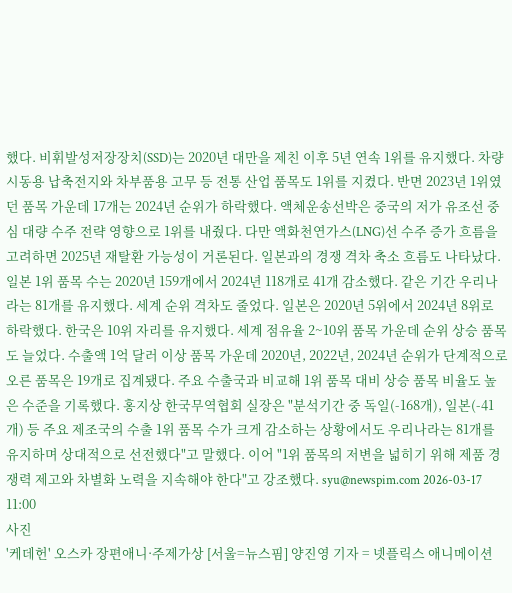했다. 비휘발성저장장치(SSD)는 2020년 대만을 제친 이후 5년 연속 1위를 유지했다. 차량시동용 납축전지와 차부품용 고무 등 전통 산업 품목도 1위를 지켰다. 반면 2023년 1위였던 품목 가운데 17개는 2024년 순위가 하락했다. 액체운송선박은 중국의 저가 유조선 중심 대량 수주 전략 영향으로 1위를 내줬다. 다만 액화천연가스(LNG)선 수주 증가 흐름을 고려하면 2025년 재탈환 가능성이 거론된다. 일본과의 경쟁 격차 축소 흐름도 나타났다. 일본 1위 품목 수는 2020년 159개에서 2024년 118개로 41개 감소했다. 같은 기간 우리나라는 81개를 유지했다. 세계 순위 격차도 줄었다. 일본은 2020년 5위에서 2024년 8위로 하락했다. 한국은 10위 자리를 유지했다. 세계 점유율 2~10위 품목 가운데 순위 상승 품목도 늘었다. 수출액 1억 달러 이상 품목 가운데 2020년, 2022년, 2024년 순위가 단계적으로 오른 품목은 19개로 집계됐다. 주요 수출국과 비교해 1위 품목 대비 상승 품목 비율도 높은 수준을 기록했다. 홍지상 한국무역협회 실장은 "분석기간 중 독일(-168개), 일본(-41개) 등 주요 제조국의 수출 1위 품목 수가 크게 감소하는 상황에서도 우리나라는 81개를 유지하며 상대적으로 선전했다"고 말했다. 이어 "1위 품목의 저변을 넓히기 위해 제품 경쟁력 제고와 차별화 노력을 지속해야 한다"고 강조했다. syu@newspim.com 2026-03-17 11:00
사진
'케데헌' 오스카 장편애니·주제가상 [서울=뉴스핌] 양진영 기자 = 넷플릭스 애니메이션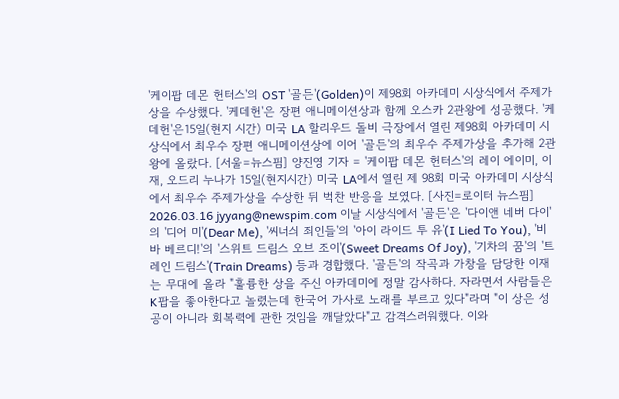'케이팝 데몬 헌터스'의 OST '골든'(Golden)이 제98회 아카데미 시상식에서 주제가상을 수상했다. '케데헌'은 장편 애니메이션상과 함께 오스카 2관왕에 성공했다. '케데헌'은15일(현지 시간) 미국 LA 할리우드 돌비 극장에서 열린 제98회 아카데미 시상식에서 최우수 장편 애니메이션상에 이어 '골든'의 최우수 주제가상을 추가해 2관왕에 올랐다. [서울=뉴스핌] 양진영 기자 = '케이팝 데몬 헌터스'의 레이 에이미, 이재, 오드리 누나가 15일(현지시간) 미국 LA에서 열린 제 98회 미국 아카데미 시상식에서 최우수 주제가상을 수상한 뒤 벅찬 반응을 보였다. [사진=로이터 뉴스핌] 2026.03.16 jyyang@newspim.com 이날 시상식에서 '골든'은 '다이앤 네버 다이'의 '디어 미'(Dear Me), '씨너싀 죄인들'의 '아이 라이드 투 유'(I Lied To You), '비바 베르디!'의 '스위트 드림스 오브 조이'(Sweet Dreams Of Joy), '기차의 꿈'의 '트레인 드림스'(Train Dreams) 등과 경합했다. '골든'의 작곡과 가창을 담당한 이재는 무대에 올라 "훌륭한 상을 주신 아카데미에 정말 감사하다. 자라면서 사람들은 K팝을 좋아한다고 놀렸는데 한국어 가사로 노래를 부르고 있다"라며 "이 상은 성공이 아니라 회복력에 관한 것임을 깨달았다"고 감격스러워했다. 이와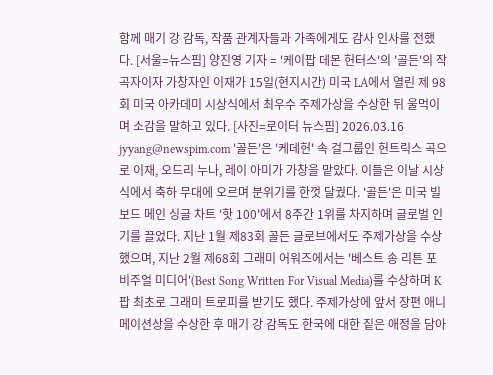함께 매기 강 감독, 작품 관계자들과 가족에게도 감사 인사를 전했다. [서울=뉴스핌] 양진영 기자 = '케이팝 데몬 헌터스'의 '골든'의 작곡자이자 가창자인 이재가 15일(현지시간) 미국 LA에서 열린 제 98회 미국 아카데미 시상식에서 최우수 주제가상을 수상한 뒤 울먹이며 소감을 말하고 있다. [사진=로이터 뉴스핌] 2026.03.16 jyyang@newspim.com '골든'은 '케데헌' 속 걸그룹인 헌트릭스 곡으로 이재, 오드리 누나, 레이 아미가 가창을 맡았다. 이들은 이날 시상식에서 축하 무대에 오르며 분위기를 한껏 달궜다. '골든'은 미국 빌보드 메인 싱글 차트 '핫 100'에서 8주간 1위를 차지하며 글로벌 인기를 끌었다. 지난 1월 제83회 골든 글로브에서도 주제가상을 수상했으며, 지난 2월 제68회 그래미 어워즈에서는 '베스트 송 리튼 포 비주얼 미디어'(Best Song Written For Visual Media)를 수상하며 K팝 최초로 그래미 트로피를 받기도 했다. 주제가상에 앞서 장편 애니메이션상을 수상한 후 매기 강 감독도 한국에 대한 짙은 애정을 담아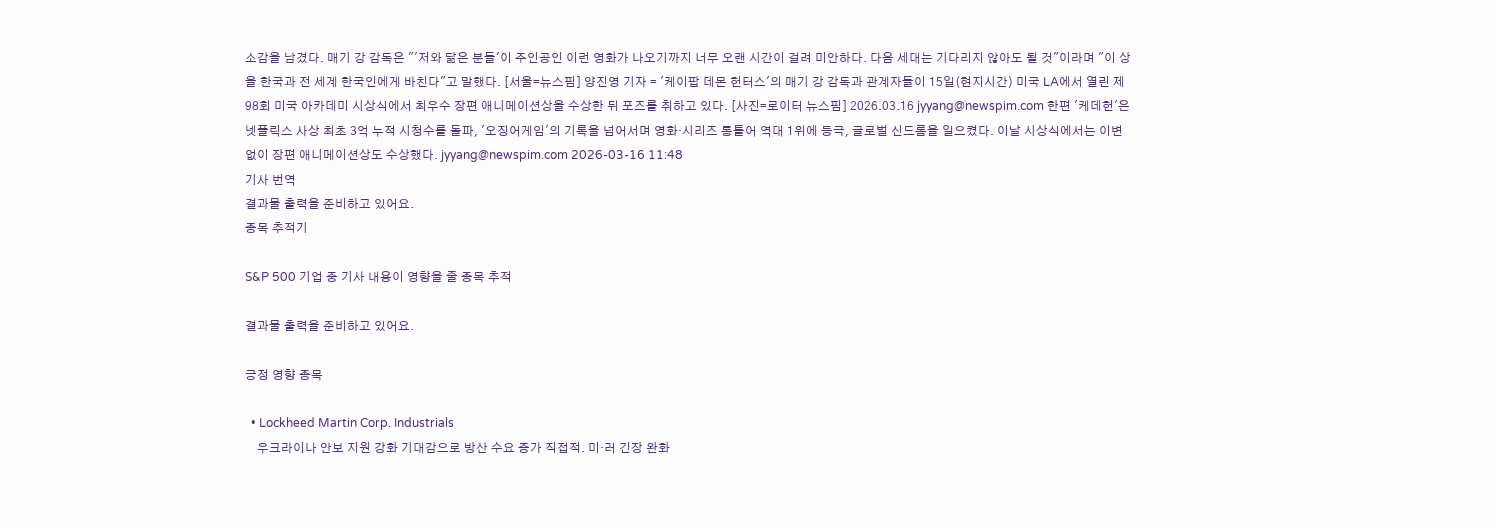소감을 남겼다. 매기 강 감독은 "'저와 닮은 분들'이 주인공인 이런 영화가 나오기까지 너무 오랜 시간이 걸려 미안하다. 다음 세대는 기다리지 않아도 될 것"이라며 "이 상을 한국과 전 세계 한국인에게 바친다"고 말했다. [서울=뉴스핌] 양진영 기자 = '케이팝 데몬 헌터스'의 매기 강 감독과 관계자들이 15일(현지시간) 미국 LA에서 열린 제 98회 미국 아카데미 시상식에서 최우수 장편 애니메이션상을 수상한 뒤 포즈를 취하고 있다. [사진=로이터 뉴스핌] 2026.03.16 jyyang@newspim.com 한편 '케데헌'은 넷플릭스 사상 최초 3억 누적 시청수를 돌파, '오징어게임'의 기록을 넘어서며 영화·시리즈 통틀어 역대 1위에 등극, 글로벌 신드롬을 일으켰다. 이날 시상식에서는 이변 없이 장편 애니메이션상도 수상했다. jyyang@newspim.com 2026-03-16 11:48
기사 번역
결과물 출력을 준비하고 있어요.
종목 추적기

S&P 500 기업 중 기사 내용이 영향을 줄 종목 추적

결과물 출력을 준비하고 있어요.

긍정 영향 종목

  • Lockheed Martin Corp. Industrials
    우크라이나 안보 지원 강화 기대감으로 방산 수요 증가 직접적. 미·러 긴장 완화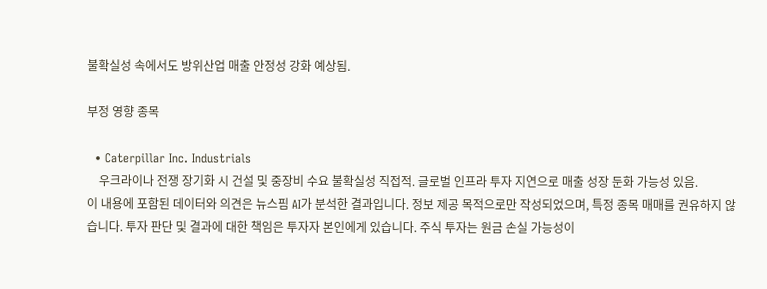불확실성 속에서도 방위산업 매출 안정성 강화 예상됨.

부정 영향 종목

  • Caterpillar Inc. Industrials
    우크라이나 전쟁 장기화 시 건설 및 중장비 수요 불확실성 직접적. 글로벌 인프라 투자 지연으로 매출 성장 둔화 가능성 있음.
이 내용에 포함된 데이터와 의견은 뉴스핌 AI가 분석한 결과입니다. 정보 제공 목적으로만 작성되었으며, 특정 종목 매매를 권유하지 않습니다. 투자 판단 및 결과에 대한 책임은 투자자 본인에게 있습니다. 주식 투자는 원금 손실 가능성이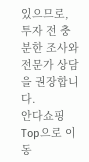있으므로, 투자 전 충분한 조사와 전문가 상담을 권장합니다.
안다쇼핑
Top으로 이동